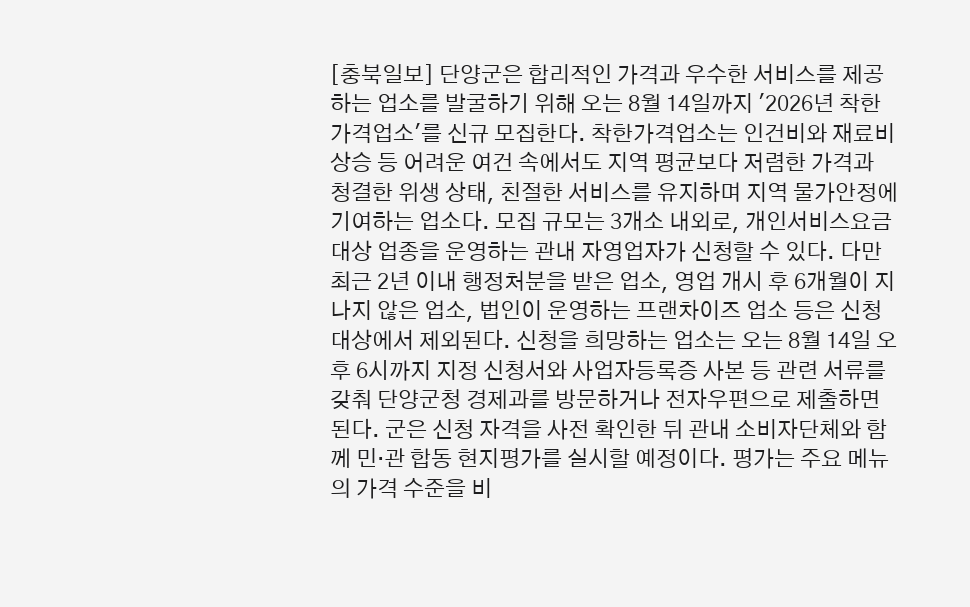[충북일보] 단양군은 합리적인 가격과 우수한 서비스를 제공하는 업소를 발굴하기 위해 오는 8월 14일까지 '2026년 착한가격업소'를 신규 모집한다. 착한가격업소는 인건비와 재료비 상승 등 어려운 여건 속에서도 지역 평균보다 저렴한 가격과 청결한 위생 상태, 친절한 서비스를 유지하며 지역 물가안정에 기여하는 업소다. 모집 규모는 3개소 내외로, 개인서비스요금 대상 업종을 운영하는 관내 자영업자가 신청할 수 있다. 다만 최근 2년 이내 행정처분을 받은 업소, 영업 개시 후 6개월이 지나지 않은 업소, 법인이 운영하는 프랜차이즈 업소 등은 신청 대상에서 제외된다. 신청을 희망하는 업소는 오는 8월 14일 오후 6시까지 지정 신청서와 사업자등록증 사본 등 관련 서류를 갖춰 단양군청 경제과를 방문하거나 전자우편으로 제출하면 된다. 군은 신청 자격을 사전 확인한 뒤 관내 소비자단체와 함께 민·관 합동 현지평가를 실시할 예정이다. 평가는 주요 메뉴의 가격 수준을 비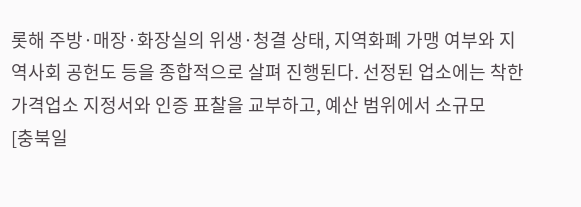롯해 주방·매장·화장실의 위생·청결 상태, 지역화폐 가맹 여부와 지역사회 공헌도 등을 종합적으로 살펴 진행된다. 선정된 업소에는 착한가격업소 지정서와 인증 표찰을 교부하고, 예산 범위에서 소규모
[충북일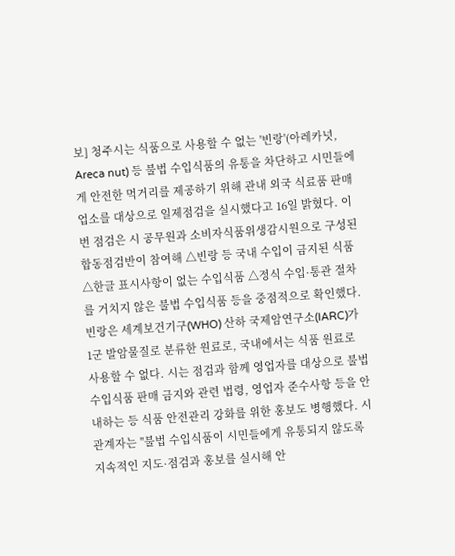보] 청주시는 식품으로 사용할 수 없는 '빈랑'(아레카넛, Areca nut) 등 불법 수입식품의 유통을 차단하고 시민들에게 안전한 먹거리를 제공하기 위해 관내 외국 식료품 판매업소를 대상으로 일제점검을 실시했다고 16일 밝혔다. 이번 점검은 시 공무원과 소비자식품위생감시원으로 구성된 합동점검반이 참여해 △빈랑 등 국내 수입이 금지된 식품 △한글 표시사항이 없는 수입식품 △정식 수입·통관 절차를 거치지 않은 불법 수입식품 등을 중점적으로 확인했다. 빈랑은 세계보건기구(WHO) 산하 국제암연구소(IARC)가 1군 발암물질로 분류한 원료로, 국내에서는 식품 원료로 사용할 수 없다. 시는 점검과 함께 영업자를 대상으로 불법 수입식품 판매 금지와 관련 법령, 영업자 준수사항 등을 안내하는 등 식품 안전관리 강화를 위한 홍보도 병행했다. 시 관계자는 "불법 수입식품이 시민들에게 유통되지 않도록 지속적인 지도·점검과 홍보를 실시해 안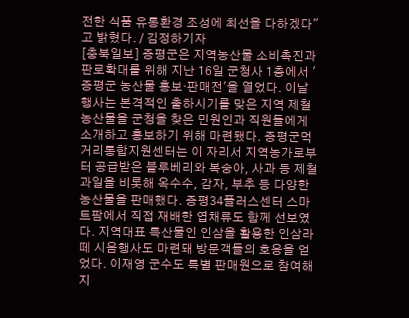전한 식품 유통환경 조성에 최선을 다하겠다"고 밝혔다. / 김정하기자
[충북일보] 증평군은 지역농산물 소비촉진과 판로확대를 위해 지난 16일 군청사 1층에서 '증평군 농산물 홍보·판매전'을 열었다. 이날 행사는 본격적인 출하시기를 맞은 지역 제철농산물을 군청을 찾은 민원인과 직원들에게 소개하고 홍보하기 위해 마련됐다. 증평군먹거리통합지원센터는 이 자리서 지역농가로부터 공급받은 블루베리와 복숭아, 사과 등 제철과일을 비롯해 옥수수, 감자, 부추 등 다양한 농산물을 판매했다. 증평34플러스센터 스마트팜에서 직접 재배한 엽채류도 함께 선보였다. 지역대표 특산물인 인삼을 활용한 인삼라떼 시음행사도 마련돼 방문객들의 호응을 얻었다. 이재영 군수도 특별 판매원으로 참여해 지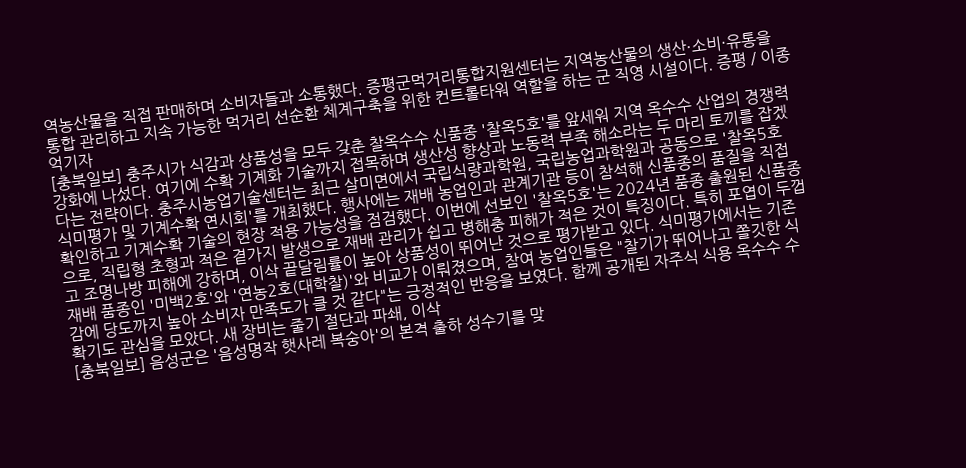역농산물을 직접 판매하며 소비자들과 소통했다. 증평군먹거리통합지원센터는 지역농산물의 생산·소비·유통을 통합 관리하고 지속 가능한 먹거리 선순환 체계구축을 위한 컨트롤타워 역할을 하는 군 직영 시설이다. 증평 / 이종억기자
[충북일보] 충주시가 식감과 상품성을 모두 갖춘 찰옥수수 신품종 '찰옥5호'를 앞세워 지역 옥수수 산업의 경쟁력 강화에 나섰다. 여기에 수확 기계화 기술까지 접목하며 생산성 향상과 노동력 부족 해소라는 두 마리 토끼를 잡겠다는 전략이다. 충주시농업기술센터는 최근 살미면에서 국립식량과학원, 국립농업과학원과 공동으로 '찰옥5호 식미평가 및 기계수확 연시회'를 개최했다. 행사에는 재배 농업인과 관계기관 등이 참석해 신품종의 품질을 직접 확인하고 기계수확 기술의 현장 적용 가능성을 점검했다. 이번에 선보인 '찰옥5호'는 2024년 품종 출원된 신품종으로, 직립형 초형과 적은 곁가지 발생으로 재배 관리가 쉽고 병해충 피해가 적은 것이 특징이다. 특히 포엽이 두껍고 조명나방 피해에 강하며, 이삭 끝달림률이 높아 상품성이 뛰어난 것으로 평가받고 있다. 식미평가에서는 기존 재배 품종인 '미백2호'와 '연농2호(대학찰)'와 비교가 이뤄졌으며, 참여 농업인들은 "찰기가 뛰어나고 쫄깃한 식감에 당도까지 높아 소비자 만족도가 클 것 같다"는 긍정적인 반응을 보였다. 함께 공개된 자주식 식용 옥수수 수확기도 관심을 모았다. 새 장비는 줄기 절단과 파쇄, 이삭
[충북일보] 음성군은 '음성명작 햇사레 복숭아'의 본격 출하 성수기를 맞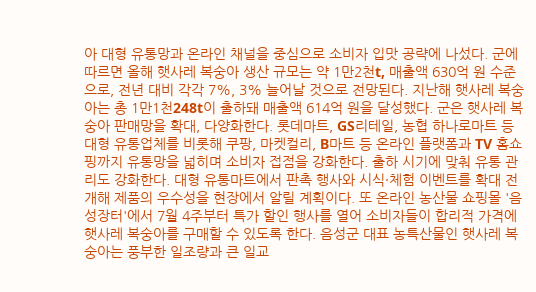아 대형 유통망과 온라인 채널을 중심으로 소비자 입맛 공략에 나섰다. 군에 따르면 올해 햇사레 복숭아 생산 규모는 약 1만2천t, 매출액 630억 원 수준으로, 전년 대비 각각 7%, 3% 늘어날 것으로 전망된다. 지난해 햇사레 복숭아는 총 1만1천248t이 출하돼 매출액 614억 원을 달성했다. 군은 햇사레 복숭아 판매망을 확대, 다양화한다. 롯데마트, GS리테일, 농협 하나로마트 등 대형 유통업체를 비롯해 쿠팡, 마켓컬리, B마트 등 온라인 플랫폼과 TV 홈쇼핑까지 유통망을 넓히며 소비자 접점을 강화한다. 출하 시기에 맞춰 유통 관리도 강화한다. 대형 유통마트에서 판촉 행사와 시식·체험 이벤트를 확대 전개해 제품의 우수성을 현장에서 알릴 계획이다. 또 온라인 농산물 쇼핑몰 '음성장터'에서 7월 4주부터 특가 할인 행사를 열어 소비자들이 합리적 가격에 햇사레 복숭아를 구매할 수 있도록 한다. 음성군 대표 농특산물인 햇사레 복숭아는 풍부한 일조량과 큰 일교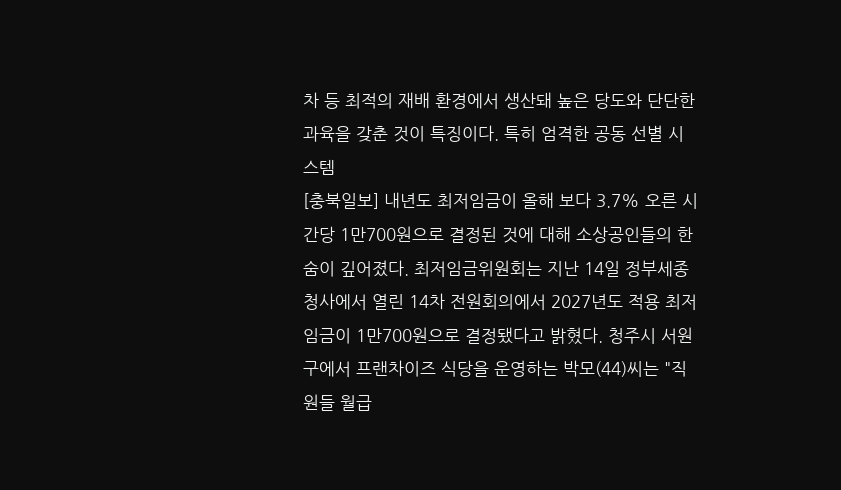차 등 최적의 재배 환경에서 생산돼 높은 당도와 단단한 과육을 갖춘 것이 특징이다. 특히 엄격한 공동 선별 시스템
[충북일보] 내년도 최저임금이 올해 보다 3.7% 오른 시간당 1만700원으로 결정된 것에 대해 소상공인들의 한숨이 깊어졌다. 최저임금위원회는 지난 14일 정부세종청사에서 열린 14차 전원회의에서 2027년도 적용 최저임금이 1만700원으로 결정됐다고 밝혔다. 청주시 서원구에서 프랜차이즈 식당을 운영하는 박모(44)씨는 "직원들 월급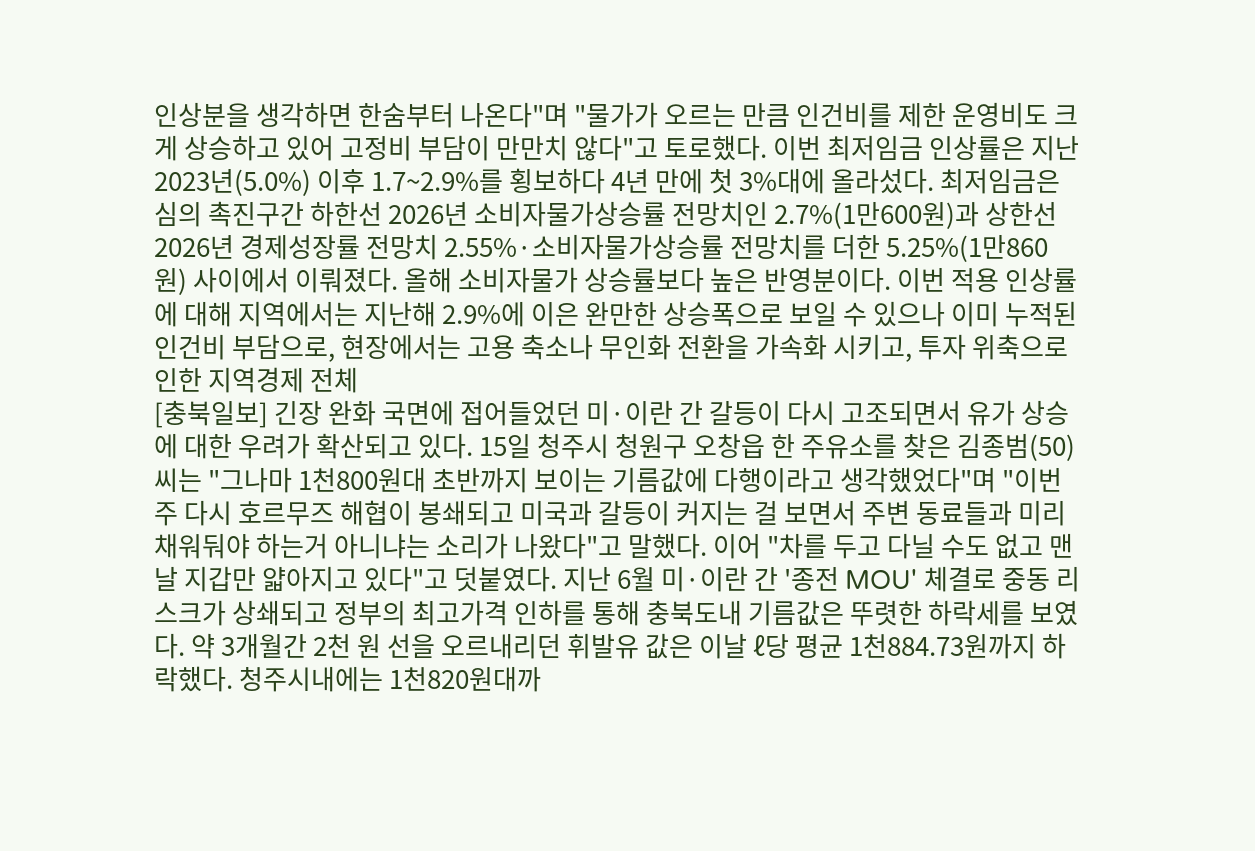인상분을 생각하면 한숨부터 나온다"며 "물가가 오르는 만큼 인건비를 제한 운영비도 크게 상승하고 있어 고정비 부담이 만만치 않다"고 토로했다. 이번 최저임금 인상률은 지난 2023년(5.0%) 이후 1.7~2.9%를 횡보하다 4년 만에 첫 3%대에 올라섰다. 최저임금은 심의 촉진구간 하한선 2026년 소비자물가상승률 전망치인 2.7%(1만600원)과 상한선 2026년 경제성장률 전망치 2.55%·소비자물가상승률 전망치를 더한 5.25%(1만860원) 사이에서 이뤄졌다. 올해 소비자물가 상승률보다 높은 반영분이다. 이번 적용 인상률에 대해 지역에서는 지난해 2.9%에 이은 완만한 상승폭으로 보일 수 있으나 이미 누적된 인건비 부담으로, 현장에서는 고용 축소나 무인화 전환을 가속화 시키고, 투자 위축으로 인한 지역경제 전체
[충북일보] 긴장 완화 국면에 접어들었던 미·이란 간 갈등이 다시 고조되면서 유가 상승에 대한 우려가 확산되고 있다. 15일 청주시 청원구 오창읍 한 주유소를 찾은 김종범(50)씨는 "그나마 1천800원대 초반까지 보이는 기름값에 다행이라고 생각했었다"며 "이번주 다시 호르무즈 해협이 봉쇄되고 미국과 갈등이 커지는 걸 보면서 주변 동료들과 미리 채워둬야 하는거 아니냐는 소리가 나왔다"고 말했다. 이어 "차를 두고 다닐 수도 없고 맨날 지갑만 얇아지고 있다"고 덧붙였다. 지난 6월 미·이란 간 '종전 MOU' 체결로 중동 리스크가 상쇄되고 정부의 최고가격 인하를 통해 충북도내 기름값은 뚜렷한 하락세를 보였다. 약 3개월간 2천 원 선을 오르내리던 휘발유 값은 이날 ℓ당 평균 1천884.73원까지 하락했다. 청주시내에는 1천820원대까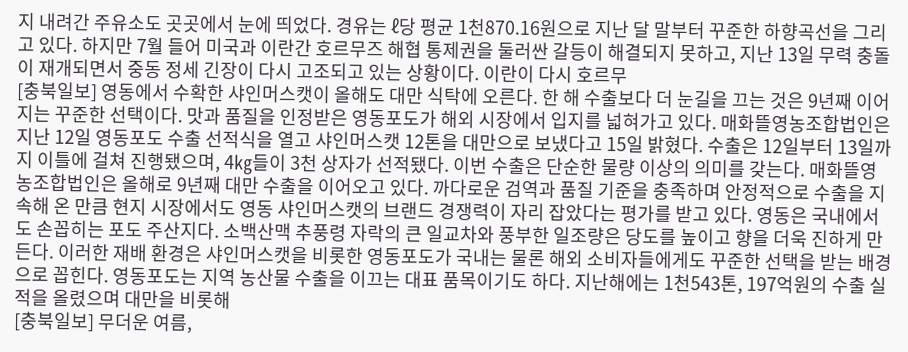지 내려간 주유소도 곳곳에서 눈에 띄었다. 경유는 ℓ당 평균 1천870.16원으로 지난 달 말부터 꾸준한 하향곡선을 그리고 있다. 하지만 7월 들어 미국과 이란간 호르무즈 해협 통제권을 둘러싼 갈등이 해결되지 못하고, 지난 13일 무력 충돌이 재개되면서 중동 정세 긴장이 다시 고조되고 있는 상황이다. 이란이 다시 호르무
[충북일보] 영동에서 수확한 샤인머스캣이 올해도 대만 식탁에 오른다. 한 해 수출보다 더 눈길을 끄는 것은 9년째 이어지는 꾸준한 선택이다. 맛과 품질을 인정받은 영동포도가 해외 시장에서 입지를 넓혀가고 있다. 매화뜰영농조합법인은 지난 12일 영동포도 수출 선적식을 열고 샤인머스캣 12톤을 대만으로 보냈다고 15일 밝혔다. 수출은 12일부터 13일까지 이틀에 걸쳐 진행됐으며, 4㎏들이 3천 상자가 선적됐다. 이번 수출은 단순한 물량 이상의 의미를 갖는다. 매화뜰영농조합법인은 올해로 9년째 대만 수출을 이어오고 있다. 까다로운 검역과 품질 기준을 충족하며 안정적으로 수출을 지속해 온 만큼 현지 시장에서도 영동 샤인머스캣의 브랜드 경쟁력이 자리 잡았다는 평가를 받고 있다. 영동은 국내에서도 손꼽히는 포도 주산지다. 소백산맥 추풍령 자락의 큰 일교차와 풍부한 일조량은 당도를 높이고 향을 더욱 진하게 만든다. 이러한 재배 환경은 샤인머스캣을 비롯한 영동포도가 국내는 물론 해외 소비자들에게도 꾸준한 선택을 받는 배경으로 꼽힌다. 영동포도는 지역 농산물 수출을 이끄는 대표 품목이기도 하다. 지난해에는 1천543톤, 197억원의 수출 실적을 올렸으며 대만을 비롯해
[충북일보] 무더운 여름,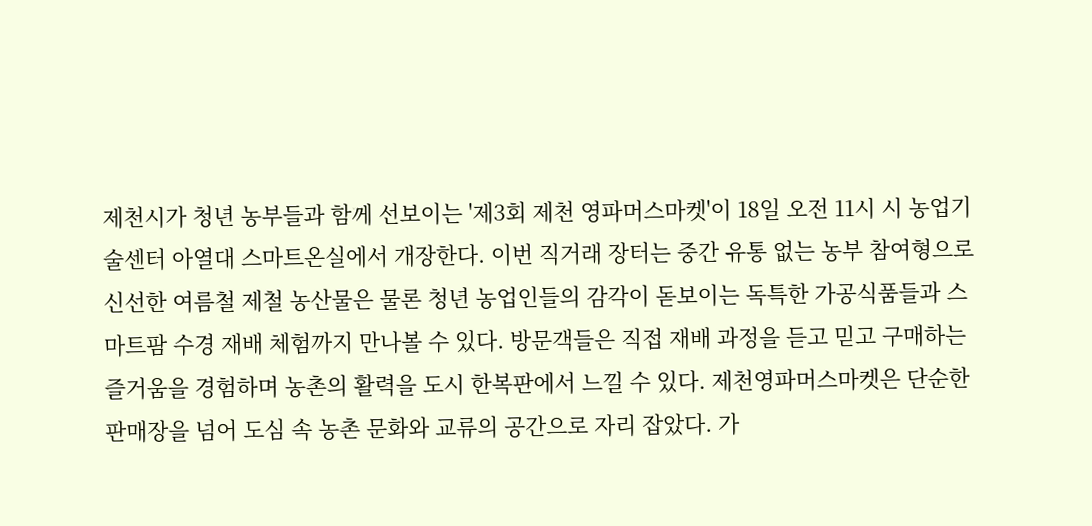제천시가 청년 농부들과 함께 선보이는 '제3회 제천 영파머스마켓'이 18일 오전 11시 시 농업기술센터 아열대 스마트온실에서 개장한다. 이번 직거래 장터는 중간 유통 없는 농부 참여형으로 신선한 여름철 제철 농산물은 물론 청년 농업인들의 감각이 돋보이는 독특한 가공식품들과 스마트팜 수경 재배 체험까지 만나볼 수 있다. 방문객들은 직접 재배 과정을 듣고 믿고 구매하는 즐거움을 경험하며 농촌의 활력을 도시 한복판에서 느낄 수 있다. 제천영파머스마켓은 단순한 판매장을 넘어 도심 속 농촌 문화와 교류의 공간으로 자리 잡았다. 가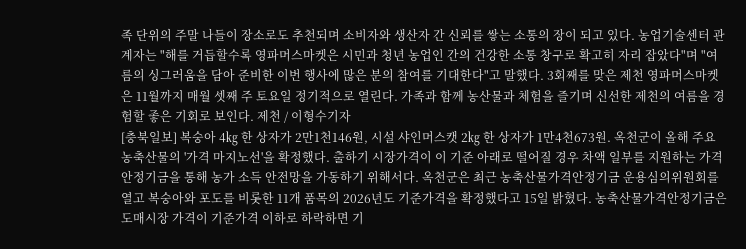족 단위의 주말 나들이 장소로도 추천되며 소비자와 생산자 간 신뢰를 쌓는 소통의 장이 되고 있다. 농업기술센터 관계자는 "해를 거듭할수록 영파머스마켓은 시민과 청년 농업인 간의 건강한 소통 창구로 확고히 자리 잡았다"며 "여름의 싱그러움을 담아 준비한 이번 행사에 많은 분의 참여를 기대한다"고 말했다. 3회째를 맞은 제천 영파머스마켓은 11월까지 매월 셋째 주 토요일 정기적으로 열린다. 가족과 함께 농산물과 체험을 즐기며 신선한 제천의 여름을 경험할 좋은 기회로 보인다. 제천 / 이형수기자
[충북일보] 복숭아 4㎏ 한 상자가 2만1천146원, 시설 샤인머스캣 2㎏ 한 상자가 1만4천673원. 옥천군이 올해 주요 농축산물의 '가격 마지노선'을 확정했다. 출하기 시장가격이 이 기준 아래로 떨어질 경우 차액 일부를 지원하는 가격안정기금을 통해 농가 소득 안전망을 가동하기 위해서다. 옥천군은 최근 농축산물가격안정기금 운용심의위원회를 열고 복숭아와 포도를 비롯한 11개 품목의 2026년도 기준가격을 확정했다고 15일 밝혔다. 농축산물가격안정기금은 도매시장 가격이 기준가격 이하로 하락하면 기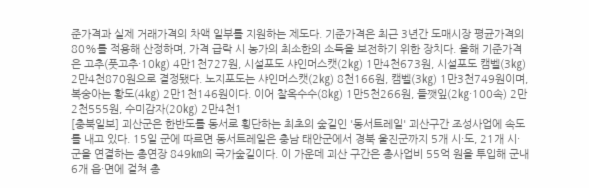준가격과 실제 거래가격의 차액 일부를 지원하는 제도다. 기준가격은 최근 3년간 도매시장 평균가격의 80%를 적용해 산정하며, 가격 급락 시 농가의 최소한의 소득을 보전하기 위한 장치다. 올해 기준가격은 고추(풋고추·10㎏) 4만1천727원, 시설포도 샤인머스캣(2㎏) 1만4천673원, 시설포도 캠벨(3㎏) 2만4천870원으로 결정됐다. 노지포도는 샤인머스캣(2㎏) 8천166원, 캠벨(3㎏) 1만3천749원이며, 복숭아는 황도(4㎏) 2만1천146원이다. 이어 찰옥수수(8㎏) 1만5천266원, 들깻잎(2㎏·100속) 2만2천555원, 수미감자(20㎏) 2만4천1
[충북일보] 괴산군은 한반도를 동서로 횡단하는 최초의 숲길인 '동서트레일' 괴산구간 조성사업에 속도를 내고 있다. 15일 군에 따르면 동서트레일은 충남 태안군에서 경북 울진군까지 5개 시·도, 21개 시·군을 연결하는 총연장 849㎞의 국가숲길이다. 이 가운데 괴산 구간은 총사업비 55억 원을 투입해 군내 6개 읍·면에 걸쳐 총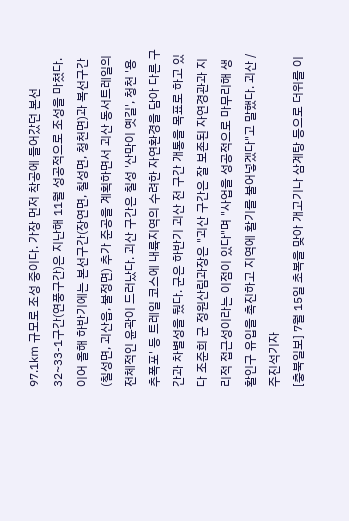97.1㎞ 규모로 조성 중이다. 가장 먼저 착공에 들어갔던 본선 32~33-1구간(연풍구간)은 지난해 11월 성공적으로 조성을 마쳤다. 이어 올해 하반기에는 본선구간(장연면, 칠성면, 청천면)과 복선구간(칠성면, 괴산읍, 불정면) 추가 준공을 계획하면서 괴산 동서트레일의 전체적인 윤곽이 드러났다. 괴산 구간은 칠성 '산막이 옛길', 청천 '용추폭포' 등 트레일 코스에 내륙지역의 수려한 자연환경을 담아 다른 구간과 차별성을 뒀다. 군은 하반기 괴산 전 구간 개통을 목표로 하고 있다 조준희 군 정원산림과장은 "괴산 구간은 잘 보존된 자연경관과 지리적 접근성이라는 이점이 있다"며 "사업을 성공적으로 마무리해 생활인구 유입을 촉진하고 지역에 활기를 불어넣겠다"고 말했다. 괴산 / 주진석기자
[충북일보] 7월 15일 초복을 맞아 개고기나 삼계탕 등으로 더위를 이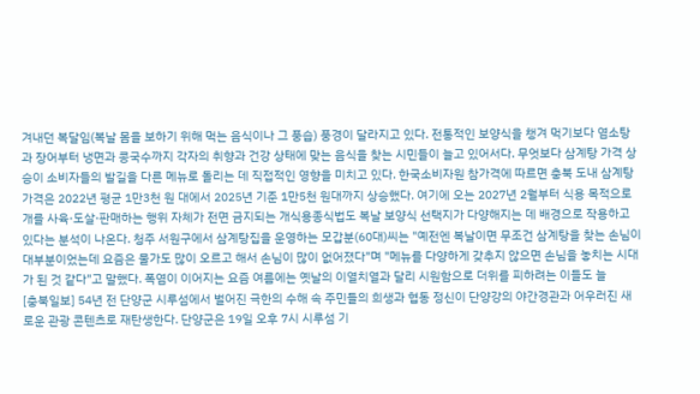겨내던 복달임(복날 몸을 보하기 위해 먹는 음식이나 그 풍습) 풍경이 달라지고 있다. 전통적인 보양식을 챙겨 먹기보다 염소탕과 장어부터 냉면과 콩국수까지 각자의 취향과 건강 상태에 맞는 음식을 찾는 시민들이 늘고 있어서다. 무엇보다 삼계탕 가격 상승이 소비자들의 발길을 다른 메뉴로 돌리는 데 직접적인 영향을 미치고 있다. 한국소비자원 참가격에 따르면 충북 도내 삼계탕 가격은 2022년 평균 1만3천 원 대에서 2025년 기준 1만5천 원대까지 상승했다. 여기에 오는 2027년 2월부터 식용 목적으로 개를 사육·도살·판매하는 행위 자체가 전면 금지되는 개식용종식법도 복날 보양식 선택지가 다양해지는 데 배경으로 작용하고 있다는 분석이 나온다. 청주 서원구에서 삼계탕집을 운영하는 모갑분(60대)씨는 "예전엔 복날이면 무조건 삼계탕을 찾는 손님이 대부분이었는데 요즘은 물가도 많이 오르고 해서 손님이 많이 없어졌다"며 "메뉴를 다양하게 갖추지 않으면 손님을 놓치는 시대가 된 것 같다"고 말했다. 폭염이 이어지는 요즘 여름에는 옛날의 이열치열과 달리 시원함으로 더위를 피하려는 이들도 늘
[충북일보] 54년 전 단양군 시루섬에서 벌어진 극한의 수해 속 주민들의 희생과 협동 정신이 단양강의 야간경관과 어우러진 새로운 관광 콘텐츠로 재탄생한다. 단양군은 19일 오후 7시 시루섬 기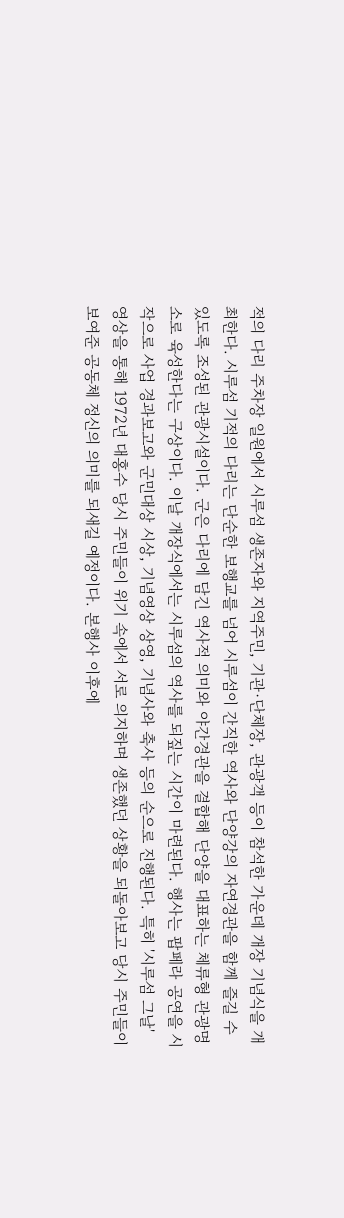적의 다리 주차장 일원에서 시루섬 생존자와 지역주민, 기관·단체장, 관광객 등이 참석한 가운데 개장 기념식을 개최한다. 시루섬 기적의 다리는 단순한 보행교를 넘어 시루섬이 간직한 역사와 단양강의 자연경관을 함께 즐길 수 있도록 조성된 관광시설이다. 군은 다리에 담긴 역사적 의미와 야간경관을 결합해 단양을 대표하는 체류형 관광명소로 육성한다는 구상이다. 이날 개장식에서는 시루섬의 역사를 되짚는 시간이 마련된다. 행사는 팝페라 공연을 시작으로 사업 경과보고와 군민대상 시상, 기념영상 상영, 기념사와 축사 등의 순으로 진행된다. 특히 '시루섬 그날' 영상을 통해 1972년 대홍수 당시 주민들이 위기 속에서 서로 의지하며 생존했던 상황을 되돌아보고 당시 주민들이 보여준 공동체 정신의 의미를 되새길 예정이다. 본행사 이후에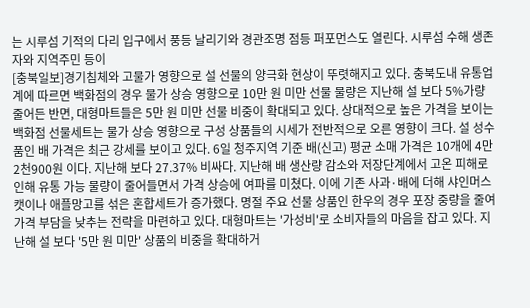는 시루섬 기적의 다리 입구에서 풍등 날리기와 경관조명 점등 퍼포먼스도 열린다. 시루섬 수해 생존자와 지역주민 등이
[충북일보]경기침체와 고물가 영향으로 설 선물의 양극화 현상이 뚜렷해지고 있다. 충북도내 유통업계에 따르면 백화점의 경우 물가 상승 영향으로 10만 원 미만 선물 물량은 지난해 설 보다 5%가량 줄어든 반면, 대형마트들은 5만 원 미만 선물 비중이 확대되고 있다. 상대적으로 높은 가격을 보이는 백화점 선물세트는 물가 상승 영향으로 구성 상품들의 시세가 전반적으로 오른 영향이 크다. 설 성수품인 배 가격은 최근 강세를 보이고 있다. 6일 청주지역 기준 배(신고) 평균 소매 가격은 10개에 4만2천900원 이다. 지난해 보다 27.37% 비싸다. 지난해 배 생산량 감소와 저장단계에서 고온 피해로 인해 유통 가능 물량이 줄어들면서 가격 상승에 여파를 미쳤다. 이에 기존 사과·배에 더해 샤인머스캣이나 애플망고를 섞은 혼합세트가 증가했다. 명절 주요 선물 상품인 한우의 경우 포장 중량을 줄여 가격 부담을 낮추는 전략을 마련하고 있다. 대형마트는 '가성비'로 소비자들의 마음을 잡고 있다. 지난해 설 보다 '5만 원 미만' 상품의 비중을 확대하거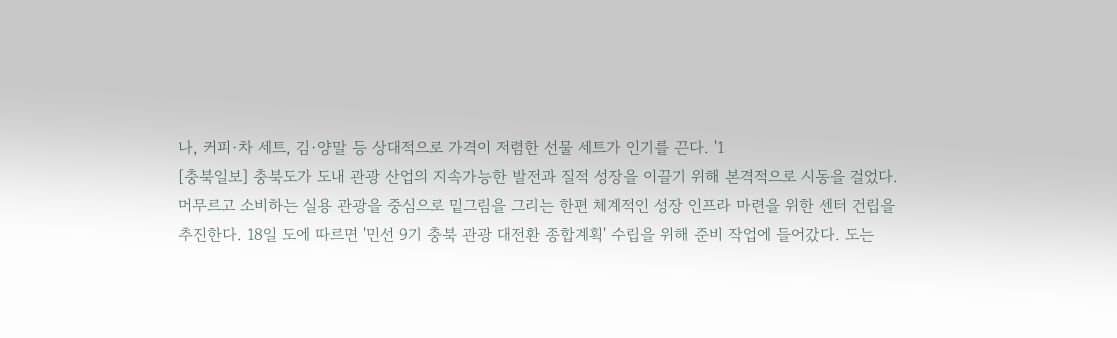나, 커피·차 세트, 김·양말 등 상대적으로 가격이 저렴한 선물 세트가 인기를 끈다. '1
[충북일보] 충북도가 도내 관광 산업의 지속가능한 발전과 질적 성장을 이끌기 위해 본격적으로 시동을 걸었다. 머무르고 소비하는 실용 관광을 중심으로 밑그림을 그리는 한편 체계적인 성장 인프라 마련을 위한 센터 건립을 추진한다. 18일 도에 따르면 '민선 9기 충북 관광 대전환 종합계획' 수립을 위해 준비 작업에 들어갔다. 도는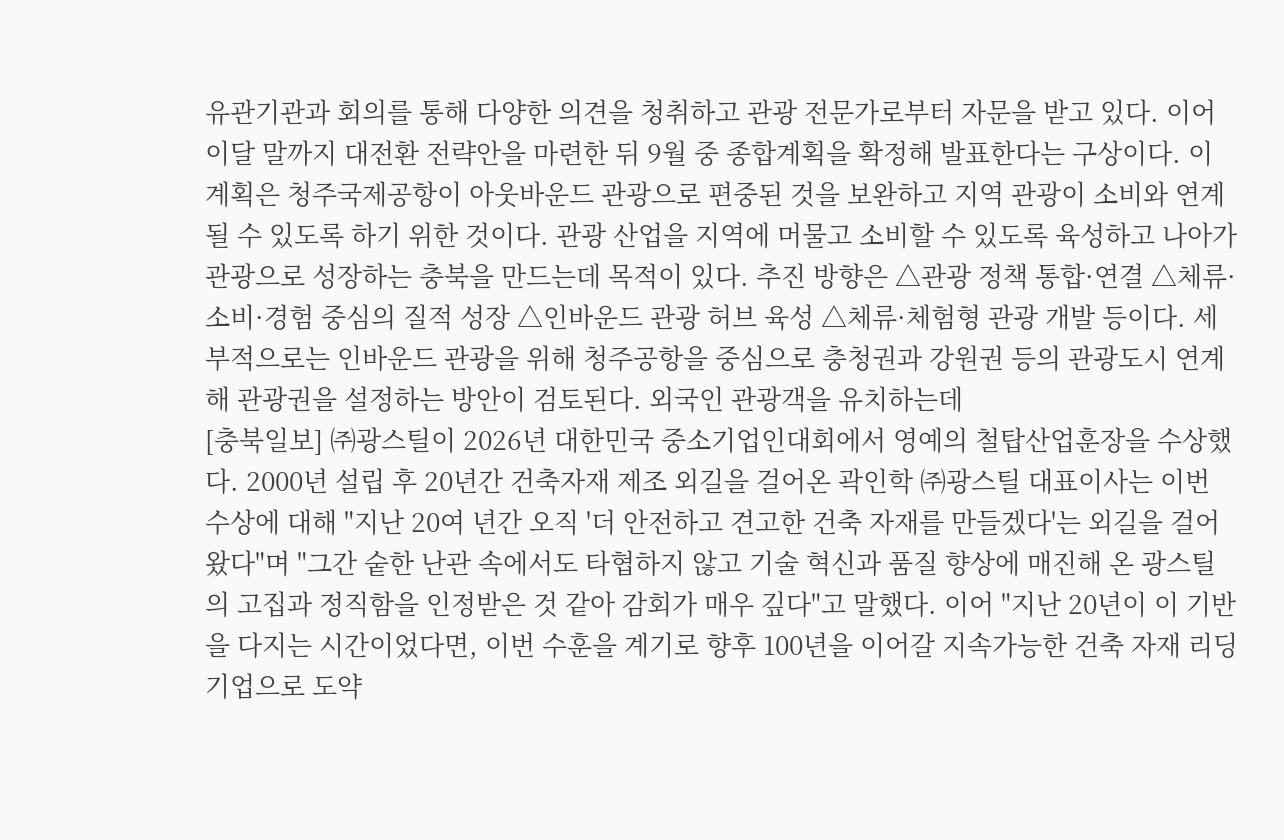유관기관과 회의를 통해 다양한 의견을 청취하고 관광 전문가로부터 자문을 받고 있다. 이어 이달 말까지 대전환 전략안을 마련한 뒤 9월 중 종합계획을 확정해 발표한다는 구상이다. 이 계획은 청주국제공항이 아웃바운드 관광으로 편중된 것을 보완하고 지역 관광이 소비와 연계될 수 있도록 하기 위한 것이다. 관광 산업을 지역에 머물고 소비할 수 있도록 육성하고 나아가 관광으로 성장하는 충북을 만드는데 목적이 있다. 추진 방향은 △관광 정책 통합·연결 △체류·소비·경험 중심의 질적 성장 △인바운드 관광 허브 육성 △체류·체험형 관광 개발 등이다. 세부적으로는 인바운드 관광을 위해 청주공항을 중심으로 충청권과 강원권 등의 관광도시 연계해 관광권을 설정하는 방안이 검토된다. 외국인 관광객을 유치하는데
[충북일보] ㈜광스틸이 2026년 대한민국 중소기업인대회에서 영예의 철탑산업훈장을 수상했다. 2000년 설립 후 20년간 건축자재 제조 외길을 걸어온 곽인학 ㈜광스틸 대표이사는 이번 수상에 대해 "지난 20여 년간 오직 '더 안전하고 견고한 건축 자재를 만들겠다'는 외길을 걸어왔다"며 "그간 숱한 난관 속에서도 타협하지 않고 기술 혁신과 품질 향상에 매진해 온 광스틸의 고집과 정직함을 인정받은 것 같아 감회가 매우 깊다"고 말했다. 이어 "지난 20년이 이 기반을 다지는 시간이었다면, 이번 수훈을 계기로 향후 100년을 이어갈 지속가능한 건축 자재 리딩 기업으로 도약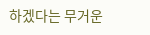하겠다는 무거운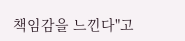책임감을 느낀다"고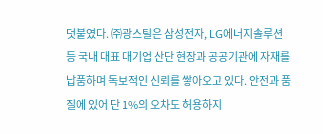덧붙였다. ㈜광스틸은 삼성전자, LG에너지솔루션 등 국내 대표 대기업 산단 현장과 공공기관에 자재를 납품하며 독보적인 신뢰를 쌓아오고 있다. 안전과 품질에 있어 단 1%의 오차도 허용하지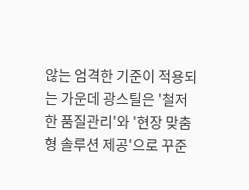않는 엄격한 기준이 적용되는 가운데 광스틸은 '철저한 품질관리'와 '현장 맞춤형 솔루션 제공'으로 꾸준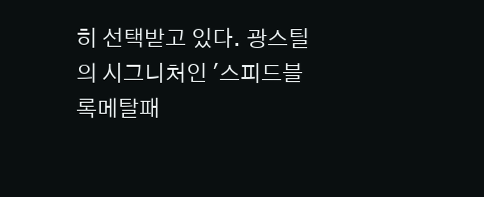히 선택받고 있다. 광스틸의 시그니처인 '스피드블록메탈패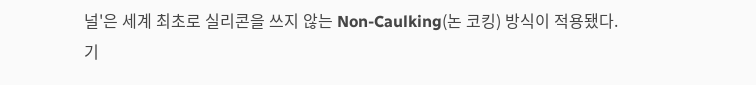널'은 세계 최초로 실리콘을 쓰지 않는 Non-Caulking(논 코킹) 방식이 적용됐다. 기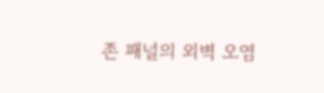존 패널의 외벽 오염